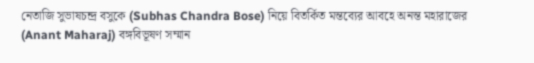নেতাজি সুভাষচন্দ্র বসুকে (Subhas Chandra Bose) নিয়ে বিতর্কিত মন্তব্যের আবহে অনন্ত মহারাজের (Anant Maharaj) বঙ্গবিভূষণ সম্মান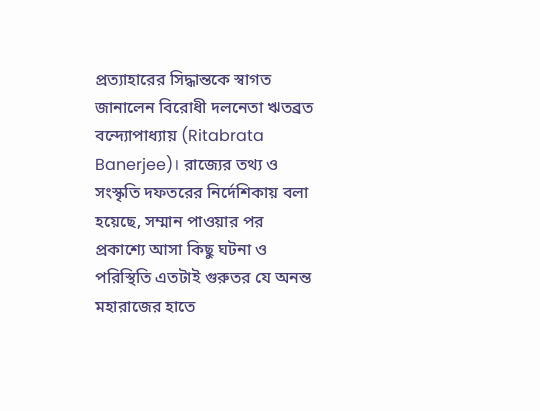প্রত্যাহারের সিদ্ধান্তকে স্বাগত জানালেন বিরোধী দলনেতা ঋতব্রত বন্দ্যোপাধ্যায় (Ritabrata Banerjee)। রাজ্যের তথ্য ও সংস্কৃতি দফতরের নির্দেশিকায় বলা হয়েছে, সম্মান পাওয়ার পর প্রকাশ্যে আসা কিছু ঘটনা ও পরিস্থিতি এতটাই গুরুতর যে অনন্ত মহারাজের হাতে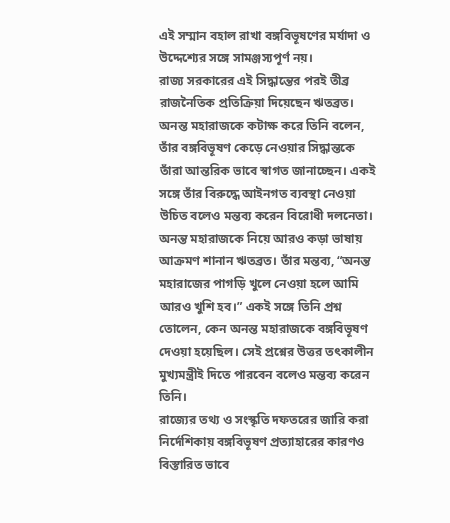এই সম্মান বহাল রাখা বঙ্গবিভূষণের মর্যাদা ও উদ্দেশ্যের সঙ্গে সামঞ্জস্যপূর্ণ নয়।
রাজ্য সরকারের এই সিদ্ধান্তের পরই তীব্র রাজনৈতিক প্রতিক্রিয়া দিয়েছেন ঋতব্রত। অনন্ত মহারাজকে কটাক্ষ করে তিনি বলেন, তাঁর বঙ্গবিভূষণ কেড়ে নেওয়ার সিদ্ধান্তকে তাঁরা আন্তরিক ভাবে স্বাগত জানাচ্ছেন। একই সঙ্গে তাঁর বিরুদ্ধে আইনগত ব্যবস্থা নেওয়া উচিত বলেও মন্তব্য করেন বিরোধী দলনেতা।
অনন্ত মহারাজকে নিয়ে আরও কড়া ভাষায় আক্রমণ শানান ঋতব্রত। তাঁর মন্তব্য, “অনন্ত মহারাজের পাগড়ি খুলে নেওয়া হলে আমি আরও খুশি হব।” একই সঙ্গে তিনি প্রশ্ন তোলেন, কেন অনন্ত মহারাজকে বঙ্গবিভূষণ দেওয়া হয়েছিল। সেই প্রশ্নের উত্তর তৎকালীন মুখ্যমন্ত্রীই দিতে পারবেন বলেও মন্তব্য করেন তিনি।
রাজ্যের তথ্য ও সংস্কৃতি দফতরের জারি করা নির্দেশিকায় বঙ্গবিভূষণ প্রত্যাহারের কারণও বিস্তারিত ভাবে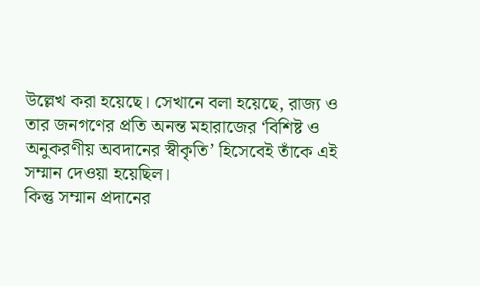উল্লেখ করা হয়েছে। সেখানে বলা হয়েছে, রাজ্য ও তার জনগণের প্রতি অনন্ত মহারাজের ‘বিশিষ্ট ও অনুকরণীয় অবদানের স্বীকৃতি’ হিসেবেই তাঁকে এই সম্মান দেওয়া হয়েছিল।
কিন্তু সম্মান প্রদানের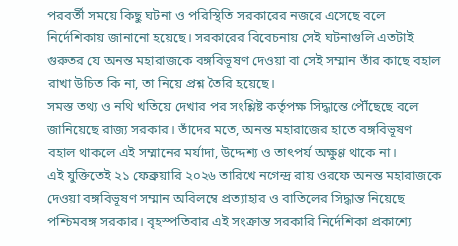পরবর্তী সময়ে কিছু ঘটনা ও পরিস্থিতি সরকারের নজরে এসেছে বলে নির্দেশিকায় জানানো হয়েছে। সরকারের বিবেচনায় সেই ঘটনাগুলি এতটাই গুরুতর যে অনন্ত মহারাজকে বঙ্গবিভূষণ দেওয়া বা সেই সম্মান তাঁর কাছে বহাল রাখা উচিত কি না, তা নিয়ে প্রশ্ন তৈরি হয়েছে।
সমস্ত তথ্য ও নথি খতিয়ে দেখার পর সংশ্লিষ্ট কর্তৃপক্ষ সিদ্ধান্তে পৌঁছেছে বলে জানিয়েছে রাজ্য সরকার। তাঁদের মতে, অনন্ত মহারাজের হাতে বঙ্গবিভূষণ বহাল থাকলে এই সম্মানের মর্যাদা, উদ্দেশ্য ও তাৎপর্য অক্ষুণ্ণ থাকে না।
এই যুক্তিতেই ২১ ফেব্রুয়ারি ২০২৬ তারিখে নগেন্দ্র রায় ওরফে অনন্ত মহারাজকে দেওয়া বঙ্গবিভূষণ সম্মান অবিলম্বে প্রত্যাহার ও বাতিলের সিদ্ধান্ত নিয়েছে পশ্চিমবঙ্গ সরকার। বৃহস্পতিবার এই সংক্রান্ত সরকারি নির্দেশিকা প্রকাশ্যে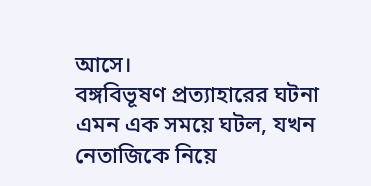আসে।
বঙ্গবিভূষণ প্রত্যাহারের ঘটনা এমন এক সময়ে ঘটল, যখন নেতাজিকে নিয়ে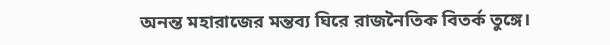অনন্ত মহারাজের মন্তব্য ঘিরে রাজনৈতিক বিতর্ক তুঙ্গে।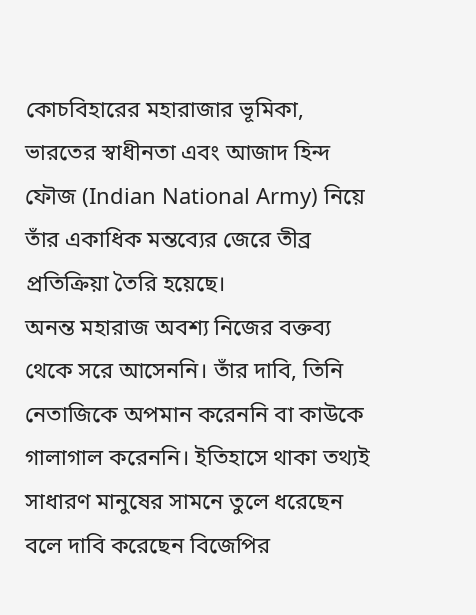কোচবিহারের মহারাজার ভূমিকা, ভারতের স্বাধীনতা এবং আজাদ হিন্দ ফৌজ (Indian National Army) নিয়ে তাঁর একাধিক মন্তব্যের জেরে তীব্র প্রতিক্রিয়া তৈরি হয়েছে।
অনন্ত মহারাজ অবশ্য নিজের বক্তব্য থেকে সরে আসেননি। তাঁর দাবি, তিনি নেতাজিকে অপমান করেননি বা কাউকে গালাগাল করেননি। ইতিহাসে থাকা তথ্যই সাধারণ মানুষের সামনে তুলে ধরেছেন বলে দাবি করেছেন বিজেপির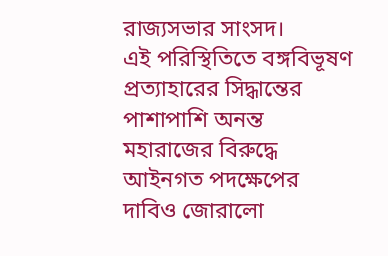রাজ্যসভার সাংসদ।
এই পরিস্থিতিতে বঙ্গবিভূষণ প্রত্যাহারের সিদ্ধান্তের পাশাপাশি অনন্ত মহারাজের বিরুদ্ধে আইনগত পদক্ষেপের দাবিও জোরালো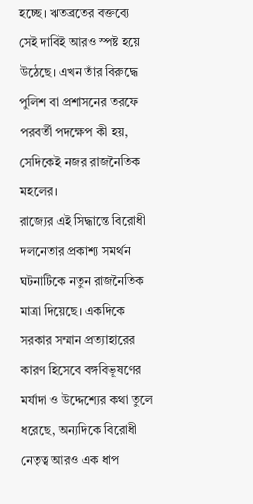হচ্ছে। ঋতব্রতের বক্তব্যে সেই দাবিই আরও স্পষ্ট হয়ে উঠেছে। এখন তাঁর বিরুদ্ধে পুলিশ বা প্রশাসনের তরফে পরবর্তী পদক্ষেপ কী হয়, সেদিকেই নজর রাজনৈতিক মহলের।
রাজ্যের এই সিদ্ধান্তে বিরোধী দলনেতার প্রকাশ্য সমর্থন ঘটনাটিকে নতুন রাজনৈতিক মাত্রা দিয়েছে। একদিকে সরকার সম্মান প্রত্যাহারের কারণ হিসেবে বঙ্গবিভূষণের মর্যাদা ও উদ্দেশ্যের কথা তুলে ধরেছে, অন্যদিকে বিরোধী নেতৃত্ব আরও এক ধাপ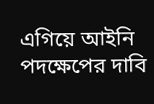এগিয়ে আইনি পদক্ষেপের দাবি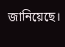জানিয়েছে।